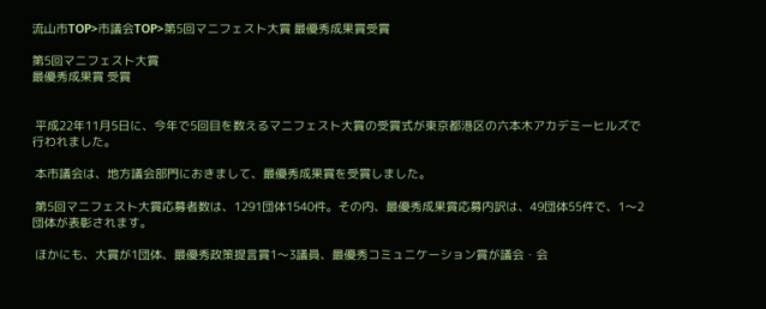流山市TOP>市議会TOP>第5回マニフェスト大賞 最優秀成果賞受賞

第5回マニフェスト大賞
最優秀成果賞 受賞


 平成22年11月5日に、今年で5回目を数えるマニフェスト大賞の受賞式が東京都港区の六本木アカデミーヒルズで行われました。

 本市議会は、地方議会部門におきまして、最優秀成果賞を受賞しました。

 第5回マニフェスト大賞応募者数は、1291団体1540件。その内、最優秀成果賞応募内訳は、49団体55件で、1〜2団体が表彰されます。

 ほかにも、大賞が1団体、最優秀政策提言賞1〜3議員、最優秀コミュニケーション賞が議会・会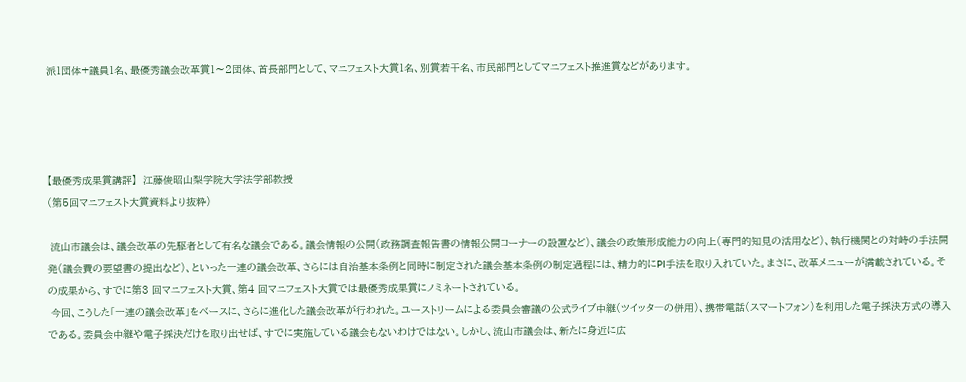派1団体+議員1名、最優秀議会改革賞1〜2団体、首長部門として、マニフェスト大賞1名、別賞若干名、市民部門としてマニフェスト推進賞などがあります。




【最優秀成果賞講評】  江藤俊昭山梨学院大学法学部教授
(第5回マニフェスト大賞資料より抜粋)

 流山市議会は、議会改革の先駆者として有名な議会である。議会情報の公開(政務調査報告書の情報公開コーナーの設置など)、議会の政策形成能力の向上(専門的知見の活用など)、執行機関との対峙の手法開発(議会費の要望書の提出など)、といった一連の議会改革、さらには自治基本条例と同時に制定された議会基本条例の制定過程には、精力的にPI手法を取り入れていた。まさに、改革メニューが満載されている。その成果から、すでに第3 回マニフェスト大賞、第4 回マニフェスト大賞では最優秀成果賞にノミネートされている。
 今回、こうした「一連の議会改革」をベースに、さらに進化した議会改革が行われた。ユーストリームによる委員会審議の公式ライブ中継(ツイッタ―の併用)、携帯電話(スマートフォン)を利用した電子採決方式の導入である。委員会中継や電子採決だけを取り出せば、すでに実施している議会もないわけではない。しかし、流山市議会は、新たに身近に広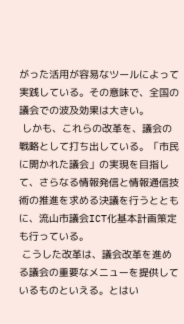がった活用が容易なツールによって実践している。その意味で、全国の議会での波及効果は大きい。
 しかも、これらの改革を、議会の戦略として打ち出している。「市民に開かれた議会」の実現を目指して、さらなる情報発信と情報通信技術の推進を求める決議を行うとともに、流山市議会ICT化基本計画策定も行っている。
 こうした改革は、議会改革を進める議会の重要なメニューを提供しているものといえる。とはい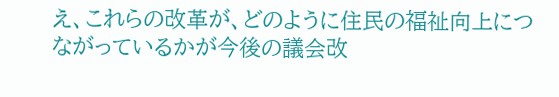え、これらの改革が、どのように住民の福祉向上につながっているかが今後の議会改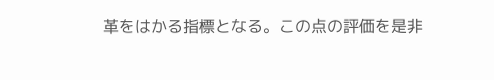革をはかる指標となる。この点の評価を是非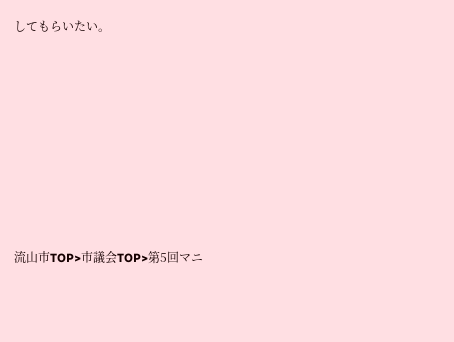してもらいたい。









流山市TOP>市議会TOP>第5回マニ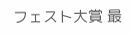フェスト大賞 最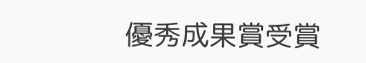優秀成果賞受賞